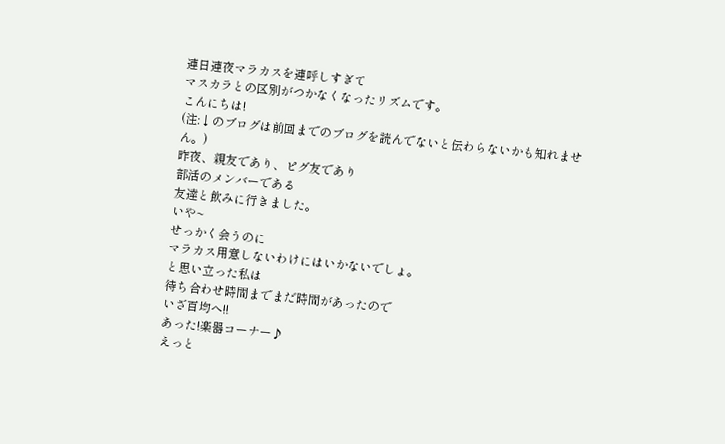連日連夜マラカスを連呼しすぎて
マスカラとの区別がつかなくなったリズムです。
こんにちは!
(注:↓のブログは前回までのブログを読んでないと伝わらないかも知れません。)
昨夜、親友であり、ピグ友であり
部活のメンバーである
友達と飲みに行きました。
いや~
せっかく会うのに
マラカス用意しないわけにはいかないでしょ。
と思い立った私は
待ち合わせ時間までまだ時間があったので
いざ百均へ!!
あった!楽器コーナー♪
えっと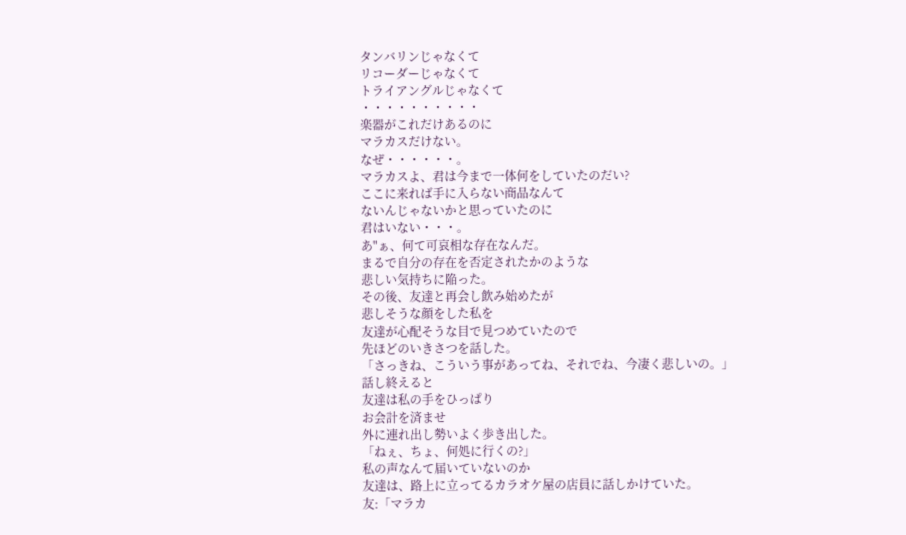タンバリンじゃなくて
リコーダーじゃなくて
トライアングルじゃなくて
・・・・・・・・・・
楽器がこれだけあるのに
マラカスだけない。
なぜ・・・・・・。
マラカスよ、君は今まで一体何をしていたのだい?
ここに来れば手に入らない商品なんて
ないんじゃないかと思っていたのに
君はいない・・・。
あ"ぁ、何て可哀相な存在なんだ。
まるで自分の存在を否定されたかのような
悲しい気持ちに陥った。
その後、友達と再会し飲み始めたが
悲しそうな顔をした私を
友達が心配そうな目で見つめていたので
先ほどのいきさつを話した。
「さっきね、こういう事があってね、それでね、今凄く悲しいの。」
話し終えると
友達は私の手をひっぱり
お会計を済ませ
外に連れ出し勢いよく歩き出した。
「ねぇ、ちょ、何処に行くの?」
私の声なんて届いていないのか
友達は、路上に立ってるカラオケ屋の店員に話しかけていた。
友:「マラカ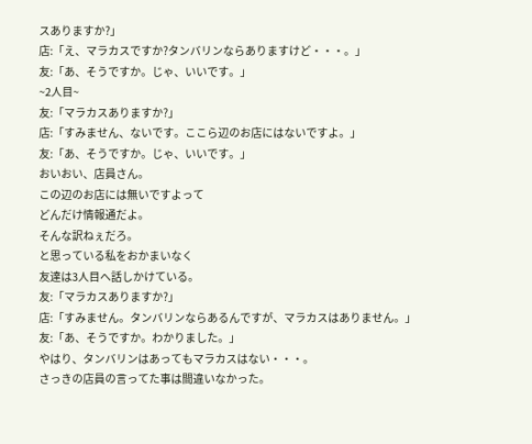スありますか?」
店:「え、マラカスですか?タンバリンならありますけど・・・。」
友:「あ、そうですか。じゃ、いいです。」
~2人目~
友:「マラカスありますか?」
店:「すみません、ないです。ここら辺のお店にはないですよ。」
友:「あ、そうですか。じゃ、いいです。」
おいおい、店員さん。
この辺のお店には無いですよって
どんだけ情報通だよ。
そんな訳ねぇだろ。
と思っている私をおかまいなく
友達は3人目へ話しかけている。
友:「マラカスありますか?」
店:「すみません。タンバリンならあるんですが、マラカスはありません。」
友:「あ、そうですか。わかりました。」
やはり、タンバリンはあってもマラカスはない・・・。
さっきの店員の言ってた事は間違いなかった。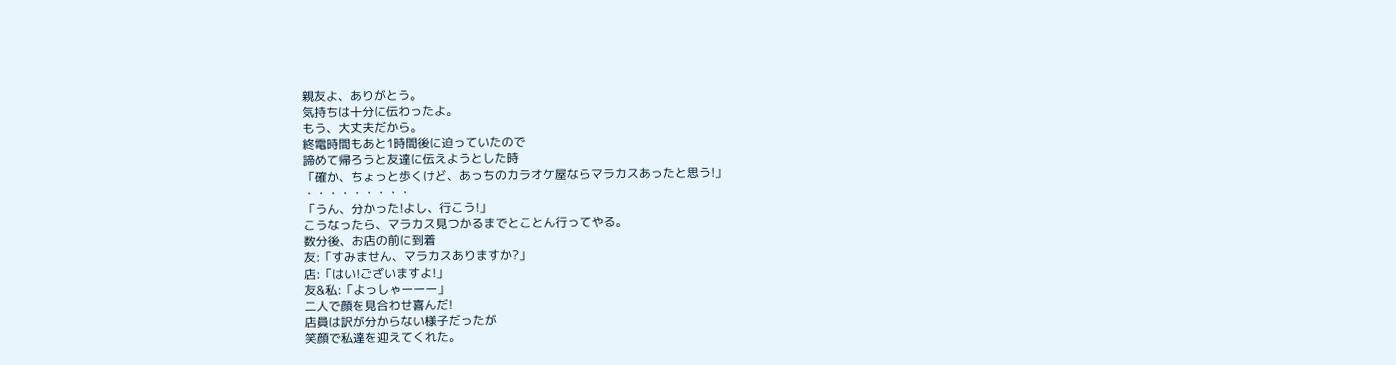親友よ、ありがとう。
気持ちは十分に伝わったよ。
もう、大丈夫だから。
終電時間もあと1時間後に迫っていたので
諦めて帰ろうと友達に伝えようとした時
「確か、ちょっと歩くけど、あっちのカラオケ屋ならマラカスあったと思う!」
・・・・・・・・・
「うん、分かった!よし、行こう!」
こうなったら、マラカス見つかるまでとことん行ってやる。
数分後、お店の前に到着
友:「すみません、マラカスありますか?」
店:「はい!ございますよ!」
友&私:「よっしゃーーー」
二人で顔を見合わせ喜んだ!
店員は訳が分からない様子だったが
笑顔で私達を迎えてくれた。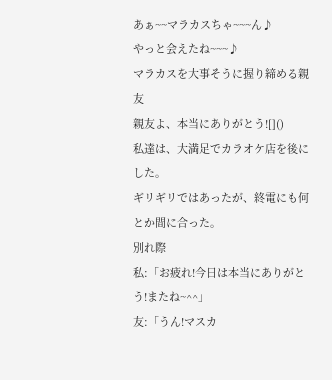あぁ~~マラカスちゃ~~~ん♪
やっと会えたね~~~♪
マラカスを大事そうに握り締める親友
親友よ、本当にありがとう![]()
私達は、大満足でカラオケ店を後にした。
ギリギリではあったが、終電にも何とか間に合った。
別れ際
私:「お疲れ!今日は本当にありがとう!またね~^^」
友:「うん!マスカ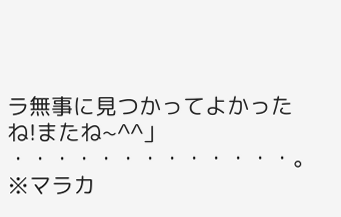ラ無事に見つかってよかったね!またね~^^」
・・・・・・・・・・・・・。
※マラカ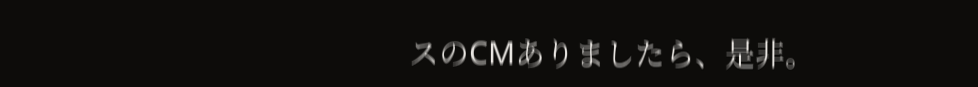スのCMありましたら、是非。